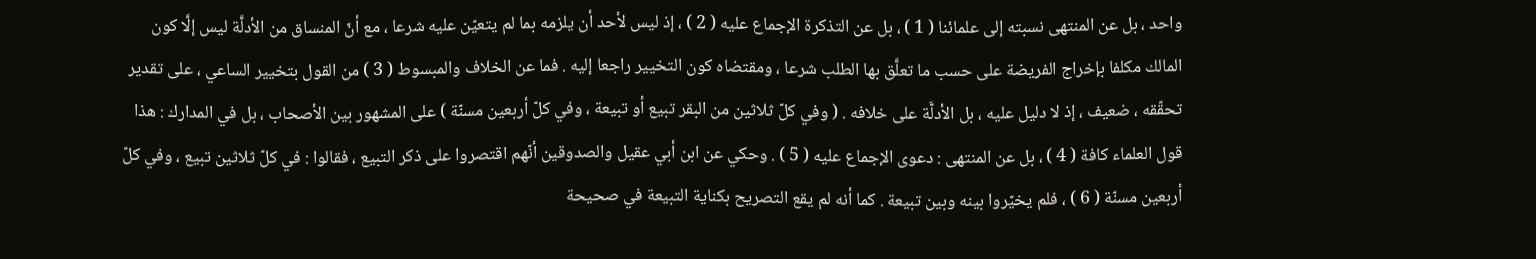واحد ، بل عن المنتهى نسبته إلى علمائنا ( 1 ) ، بل عن التذكرة الإجماع عليه ( 2 ) ، إذ ليس لأحد أن يلزمه بما لم يتعيّن عليه شرعا ، مع أنّ المنساق من الأدلَّة ليس إلَّا كون المالك مكلفا بإخراج الفريضة على حسب ما تعلَّق بها الطلب شرعا ، ومقتضاه كون التخيير راجعا إليه . فما عن الخلاف والمبسوط ( 3 ) من القول بتخيير الساعي ، على تقدير تحقّقه ، ضعيف ، إذ لا دليل عليه ، بل الأدلَّة على خلافه . ( وفي كلّ ثلاثين من البقر تبيع أو تبيعة ، وفي كلّ أربعين مسنّة ) على المشهور بين الأصحاب ، بل في المدارك : هذا قول العلماء كافة ( 4 ) ، بل عن المنتهى : دعوى الإجماع عليه ( 5 ) . وحكي عن ابن أبي عقيل والصدوقين أنّهم اقتصروا على ذكر التبيع ، فقالوا : في كلّ ثلاثين تبيع ، وفي كلّ أربعين مسنّة ( 6 ) ، فلم يخيّروا بينه وبين تبيعة . كما أنه لم يقع التصريح بكناية التبيعة في صحيحة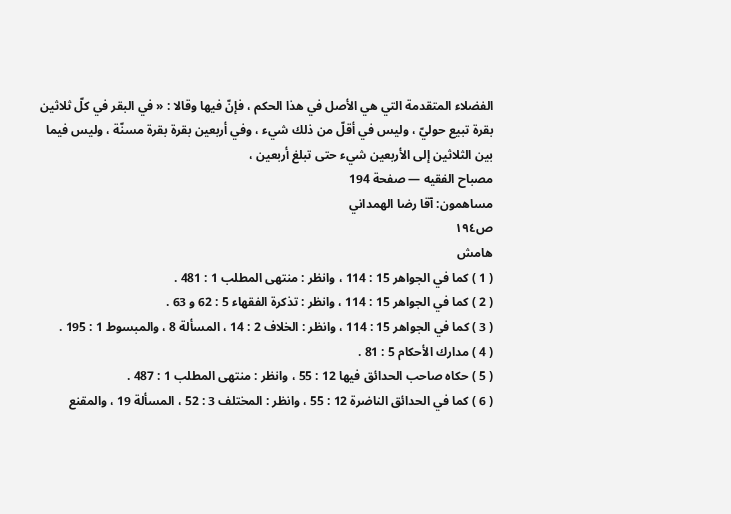الفضلاء المتقدمة التي هي الأصل في هذا الحكم ، فإنّ فيها وقالا : « في البقر في كلّ ثلاثين بقرة تبيع حوليّ ، وليس في أقلّ من ذلك شيء ، وفي أربعين بقرة بقرة مسنّة ، وليس فيما بين الثلاثين إلى الأربعين شيء حتى تبلغ أربعين ،
مصباح الفقيه — صفحة 194
مساهمون: آقا رضا الهمداني
ص١٩٤
هامش
( 1 ) كما في الجواهر 15 : 114 ، وانظر : منتهى المطلب 1 : 481 .
( 2 ) كما في الجواهر 15 : 114 ، وانظر : تذكرة الفقهاء 5 : 62 و 63 .
( 3 ) كما في الجواهر 15 : 114 ، وانظر : الخلاف 2 : 14 ، المسألة 8 ، والمبسوط 1 : 195 .
( 4 ) مدارك الأحكام 5 : 81 .
( 5 ) حكاه صاحب الحدائق فيها 12 : 55 ، وانظر : منتهى المطلب 1 : 487 .
( 6 ) كما في الحدائق الناضرة 12 : 55 ، وانظر : المختلف 3 : 52 ، المسألة 19 ، والمقنع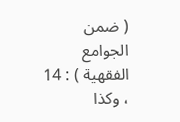( ضمن الجوامع الفقهية ) : 14 ، وكذا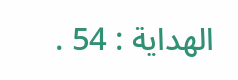الهداية : 54 .